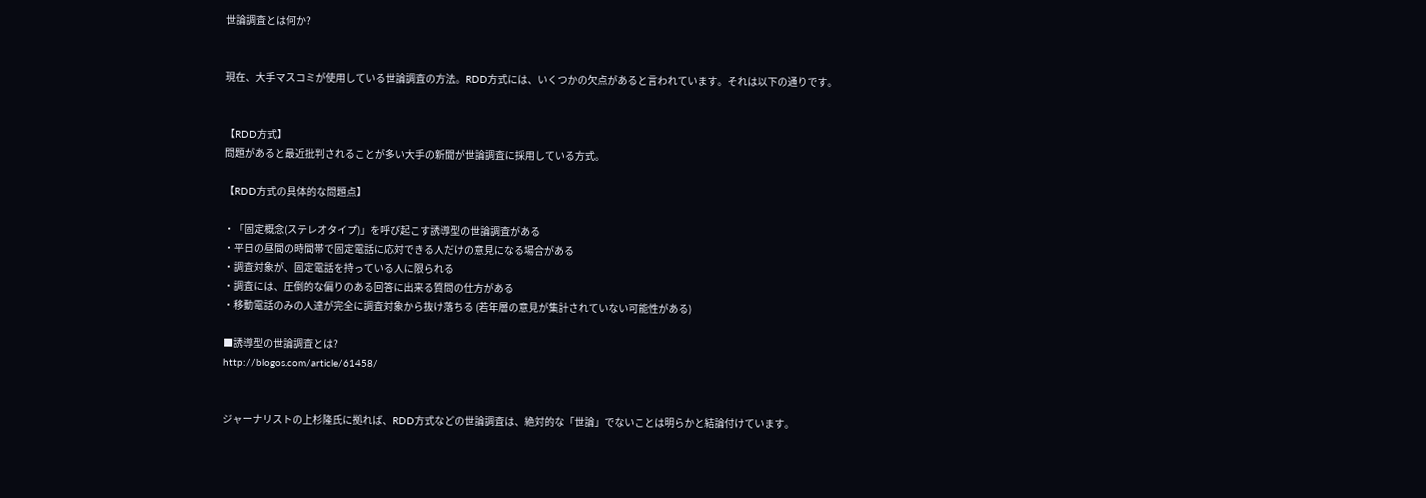世論調査とは何か?


現在、大手マスコミが使用している世論調査の方法。RDD方式には、いくつかの欠点があると言われています。それは以下の通りです。


【RDD方式】
問題があると最近批判されることが多い大手の新聞が世論調査に採用している方式。

【RDD方式の具体的な問題点】

・「固定概念(ステレオタイプ)」を呼び起こす誘導型の世論調査がある
・平日の昼間の時間帯で固定電話に応対できる人だけの意見になる場合がある
・調査対象が、固定電話を持っている人に限られる
・調査には、圧倒的な偏りのある回答に出来る質問の仕方がある
・移動電話のみの人達が完全に調査対象から抜け落ちる (若年層の意見が集計されていない可能性がある)

■誘導型の世論調査とは?
http://blogos.com/article/61458/


ジャーナリストの上杉隆氏に拠れば、RDD方式などの世論調査は、絶対的な「世論」でないことは明らかと結論付けています。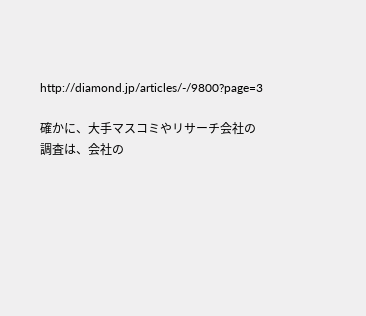http://diamond.jp/articles/-/9800?page=3

確かに、大手マスコミやリサーチ会社の調査は、会社の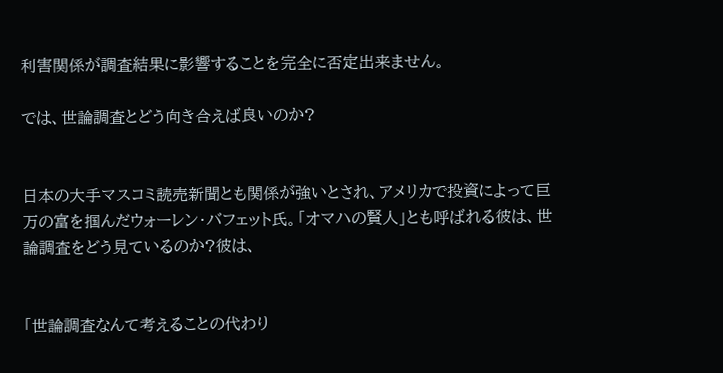利害関係が調査結果に影響することを完全に否定出来ません。

では、世論調査とどう向き合えば良いのか?


日本の大手マスコミ読売新聞とも関係が強いとされ、アメリカで投資によって巨万の富を掴んだウォーレン・バフェット氏。「オマハの賢人」とも呼ばれる彼は、世論調査をどう見ているのか?彼は、


「世論調査なんて考えることの代わり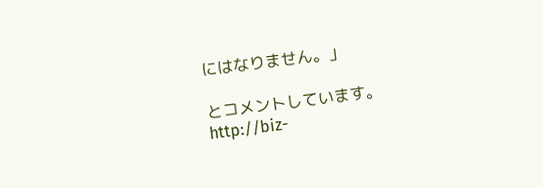にはなりません。」

とコメントしています。
http://biz-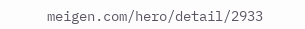meigen.com/hero/detail/2933